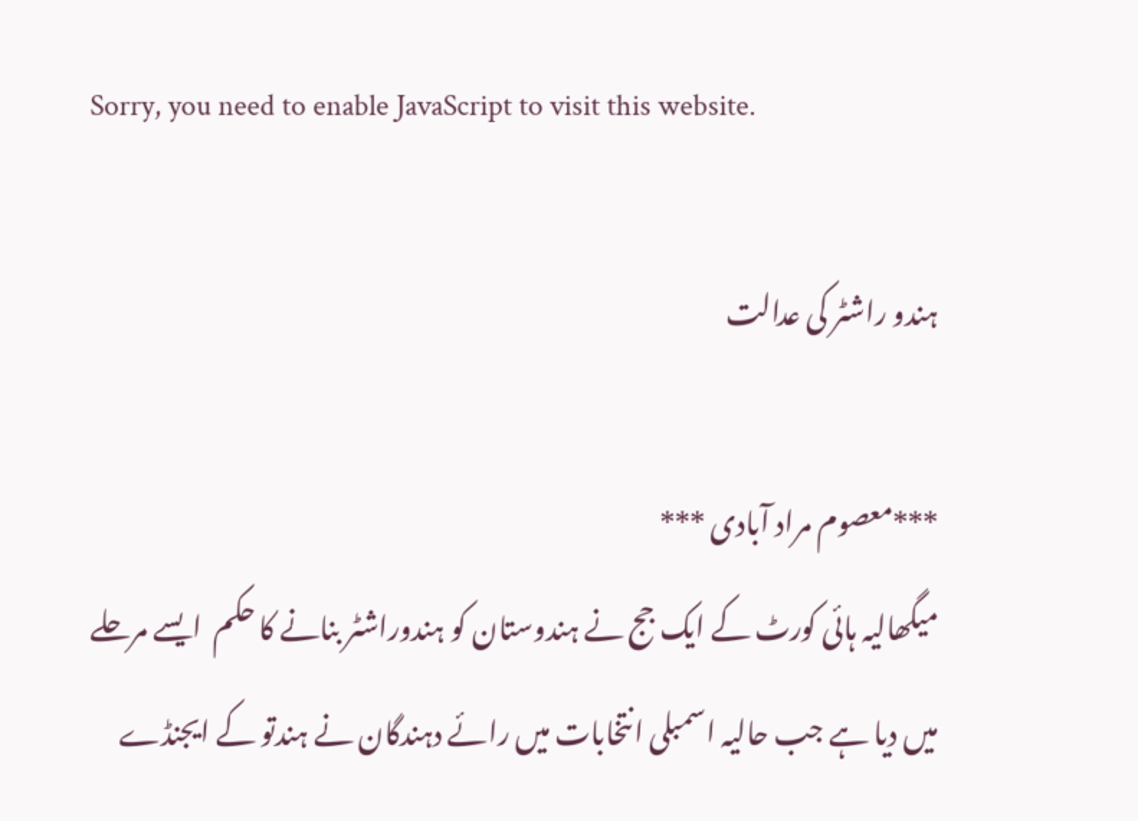Sorry, you need to enable JavaScript to visit this website.

ہندو راشٹر کی عدالت

***معصوم مراد آبادی ***
میگھالیہ ہائی کورٹ کے ایک جج نے ہندوستان کو ہندوراشٹر بنانے کا حکم  ایسے مرحلے میں دیا ہے جب حالیہ اسمبلی انتخابات میں رائے دہندگان نے ہندتو کے ایجنڈے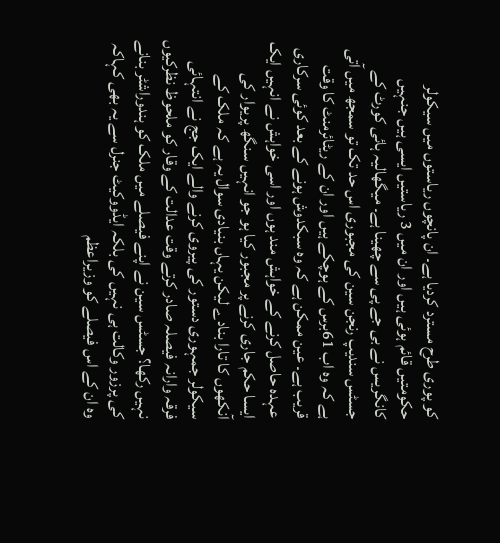کو پوری طرح مسترد کردیا ہے۔ ان پانچوں ریاستوں میں سیکولر حکومتیں قائم ہوئی ہیں اور ان میں 3 ریاستیں ایسی ہیں جنہیں کانگریس نے بی جے پی سے چھینا ہے۔ میگھالیہ ہائی کورٹ کے جسٹس سندیپ رنجن سین کی مجبوری اس حد تک تو سمجھ میں آتی ہے کہ وہ اب 61برس کے ہوچکے ہیں اور ان کے ریٹائرمنٹ کا وقت قریب ہے۔ عین ممکن ہے کہ وہ سبکدوش ہونے کے بعد کوئی سرکاری عہدہ حاصل کرنے کے خواہش مند ہوں اور اسی خواہش نے انہیں ایک ایسا حکم جاری کرنے پر مجبور کیا ہو جو انہیں سنگھ پریوار کی آنکھوں کا تارا بنادے لیکن یہاں بنیادی سوال یہ ہے کہ ملک کے سیکولر جمہوری دستور کی پیروی کرنے والے ایک جج نے انتہائی فرقہ وارانہ فیصلہ صادر کرتے وقت عدالت کے وقار کو ملحوظ نظرکیوں نہیں رکھا؟ جسٹس سین نے اپنے فیصلے میں ملک کو ہندوراشٹر بنانے کی پرزور وکالت ہی نہیں کی بلکہ ایڈووکیٹ جنرل سے یہ بھی کہاکہ وہ ان کے اس فیصلے کو وزیراعظم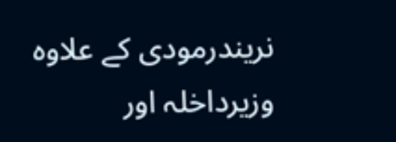نریندرمودی کے علاوہ وزیرداخلہ اور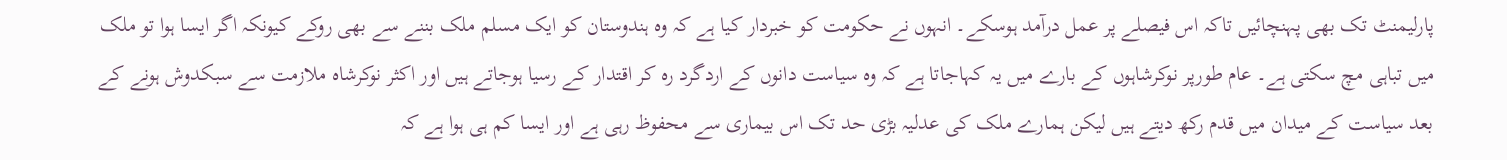پارلیمنٹ تک بھی پہنچائیں تاکہ اس فیصلے پر عمل درآمد ہوسکے۔ انہوں نے حکومت کو خبردار کیا ہے کہ وہ ہندوستان کو ایک مسلم ملک بننے سے بھی روکے کیونکہ اگر ایسا ہوا تو ملک میں تباہی مچ سکتی ہے۔ عام طورپر نوکرشاہوں کے بارے میں یہ کہاجاتا ہے کہ وہ سیاست دانوں کے اردگرد رہ کر اقتدار کے رسیا ہوجاتے ہیں اور اکثر نوکرشاہ ملازمت سے سبکدوش ہونے کے بعد سیاست کے میدان میں قدم رکھ دیتے ہیں لیکن ہمارے ملک کی عدلیہ بڑی حد تک اس بیماری سے محفوظ رہی ہے اور ایسا کم ہی ہوا ہے کہ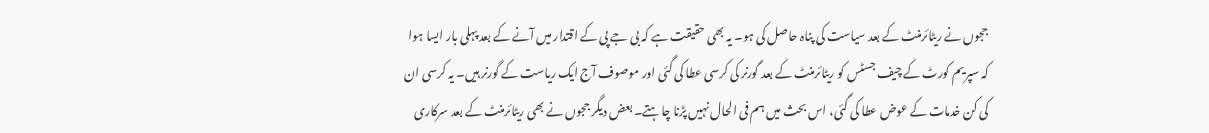ججوں نے ریٹائرمنٹ کے بعد سیاست کی پناہ حاصل کی ہو۔ یہ بھی حقیقت ہے کہ بی جے پی کے اقتدار میں آنے کے بعد پہلی بار ایسا ہوا کہ سپریم کورٹ کے چیف جسٹس کو ریٹائرمنٹ کے بعد گورنر کی کرسی عطا کی گئی اور موصوف آج ایک ریاست کے گورنر ہیں۔ یہ کرسی ان کی کن خدمات کے عوض عطا کی گئی، اس بحث میں ہم فی الحال نہیں پڑنا چاہتے۔ بعض دیگر ججوں نے بھی ریٹائرمنٹ کے بعد سرکاری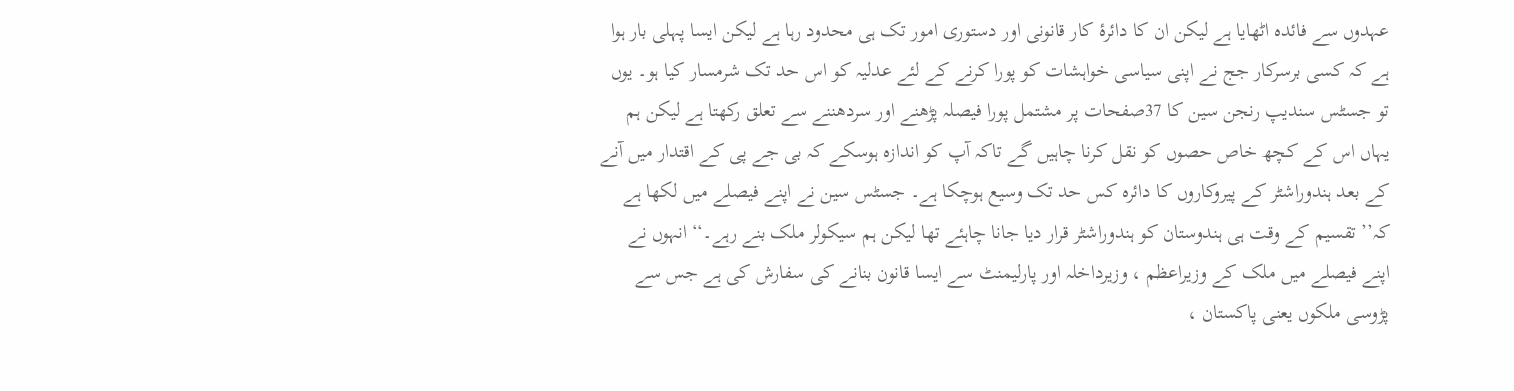عہدوں سے فائدہ اٹھایا ہے لیکن ان کا دائرۂ کار قانونی اور دستوری امور تک ہی محدود رہا ہے لیکن ایسا پہلی بار ہوا ہے کہ کسی برسرکار جج نے اپنی سیاسی خواہشات کو پورا کرنے کے لئے عدلیہ کو اس حد تک شرمسار کیا ہو۔ یوں تو جسٹس سندیپ رنجن سین کا 37صفحات پر مشتمل پورا فیصلہ پڑھنے اور سردھننے سے تعلق رکھتا ہے لیکن ہم یہاں اس کے کچھ خاص حصوں کو نقل کرنا چاہیں گے تاکہ آپ کو اندازہ ہوسکے کہ بی جے پی کے اقتدار میں آنے کے بعد ہندوراشٹر کے پیروکاروں کا دائرہ کس حد تک وسیع ہوچکا ہے۔ جسٹس سین نے اپنے فیصلے میں لکھا ہے کہ’’تقسیم کے وقت ہی ہندوستان کو ہندوراشٹر قرار دیا جانا چاہئے تھا لیکن ہم سیکولر ملک بنے رہے۔‘‘ انہوں نے اپنے فیصلے میں ملک کے وزیراعظم ، وزیرداخلہ اور پارلیمنٹ سے ایسا قانون بنانے کی سفارش کی ہے جس سے پڑوسی ملکوں یعنی پاکستان ،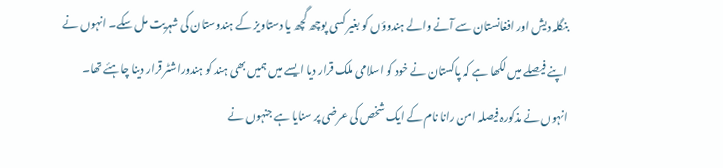بنگلہ دیش اور افغانستان سے آنے والے ہندوؤں کو بغیر کسی پوچھ گچھ یا دستاویز کے ہندوستان کی شہریت مل سکے۔ انہوں نے اپنے فیصلے میں لکھا ہے کہ پاکستان نے خود کو اسلامی ملک قرار دیا ایسے میں ہمیں بھی ہند کو ہندوراشٹر قرار دینا چاہئے تھا۔
انہوں نے مذکورہ فیصلہ امن رانا نام کے ایک شخص کی عرضی پر سنایا ہے جنہوں نے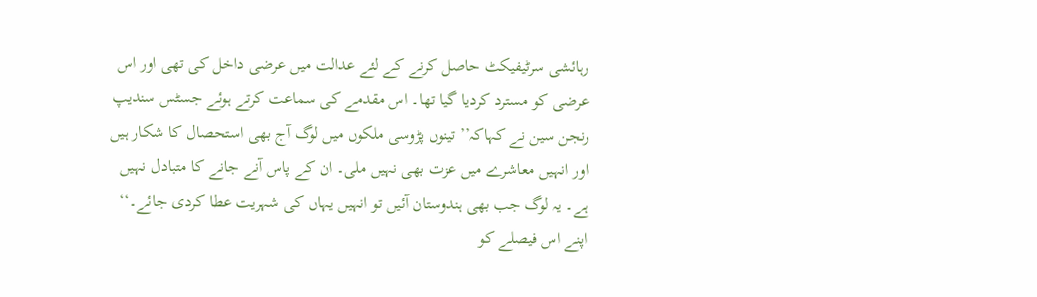رہائشی سرٹیفیکٹ حاصل کرنے کے لئے عدالت میں عرضی داخل کی تھی اور اس عرضی کو مسترد کردیا گیا تھا۔ اس مقدمے کی سماعت کرتے ہوئے جسٹس سندیپ رنجن سین نے کہاکہ’’ تینوں پڑوسی ملکوں میں لوگ آج بھی استحصال کا شکار ہیں اور انہیں معاشرے میں عزت بھی نہیں ملی۔ ان کے پاس آنے جانے کا متبادل نہیں ہے۔ یہ لوگ جب بھی ہندوستان آئیں تو انہیں یہاں کی شہریت عطا کردی جائے۔‘‘ اپنے اس فیصلے کو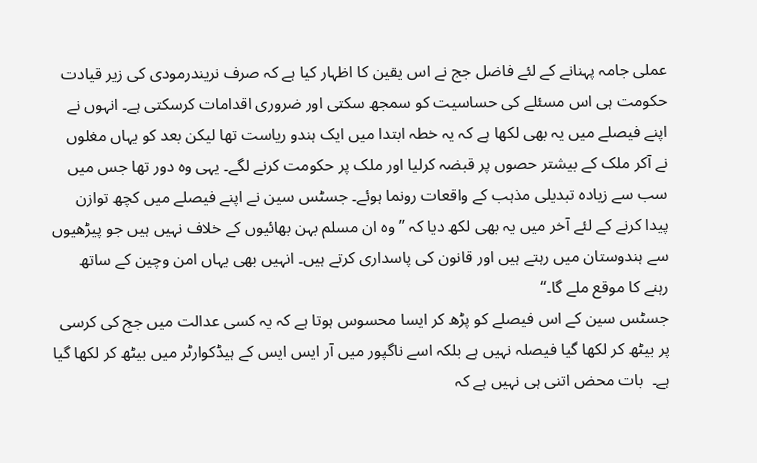عملی جامہ پہنانے کے لئے فاضل جج نے اس یقین کا اظہار کیا ہے کہ صرف نریندرمودی کی زیر قیادت حکومت ہی اس مسئلے کی حساسیت کو سمجھ سکتی اور ضروری اقدامات کرسکتی ہے۔ انہوں نے اپنے فیصلے میں یہ بھی لکھا ہے کہ یہ خطہ ابتدا میں ایک ہندو ریاست تھا لیکن بعد کو یہاں مغلوں نے آکر ملک کے بیشتر حصوں پر قبضہ کرلیا اور ملک پر حکومت کرنے لگے۔ یہی وہ دور تھا جس میں سب سے زیادہ تبدیلی مذہب کے واقعات رونما ہوئے۔ جسٹس سین نے اپنے فیصلے میں کچھ توازن پیدا کرنے کے لئے آخر میں یہ بھی لکھ دیا کہ ’’وہ ان مسلم بہن بھائیوں کے خلاف نہیں ہیں جو پیڑھیوں سے ہندوستان میں رہتے ہیں اور قانون کی پاسداری کرتے ہیں۔ انہیں بھی یہاں امن وچین کے ساتھ رہنے کا موقع ملے گا۔‘‘
جسٹس سین کے اس فیصلے کو پڑھ کر ایسا محسوس ہوتا ہے کہ یہ کسی عدالت میں جج کی کرسی پر بیٹھ کر لکھا گیا فیصلہ نہیں ہے بلکہ اسے ناگپور میں آر ایس ایس کے ہیڈکوارٹر میں بیٹھ کر لکھا گیا ہے۔  بات محض اتنی ہی نہیں ہے کہ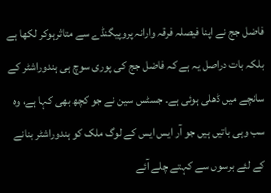فاضل جج نے اپنا فیصلہ فرقہ وارانہ پروپیگنڈے سے متاثرہوکر لکھا ہے بلکہ بات دراصل یہ ہے کہ فاضل جج کی پوری سوچ ہی ہندوراشٹر کے سانچے میں ڈھلی ہوئی ہے۔ جسٹس سین نے جو کچھ بھی کہا ہے، وہ سب وہی باتیں ہیں جو آر ایس ایس کے لوگ ملک کو ہندوراشٹر بنانے کے لئے برسوں سے کہتے چلے آئے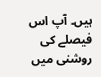ہیں۔ آپ اس فیصلے کی روشنی میں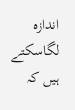اندازہ لگاسکتے ہیں کہ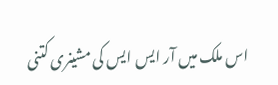اس ملک میں آر ایس ایس کی مشینری کتنی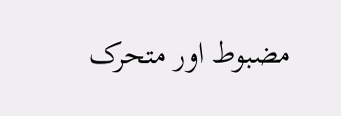مضبوط اور متحرک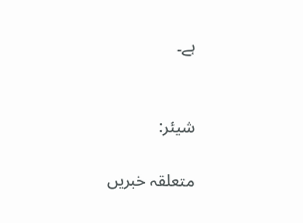ہے۔


شیئر:

متعلقہ خبریں